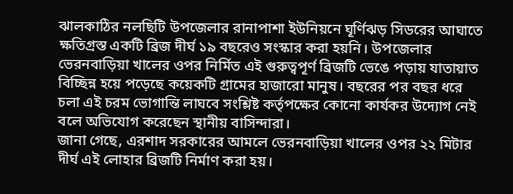ঝালকাঠির নলছিটি উপজেলার রানাপাশা ইউনিয়নে ঘূর্ণিঝড় সিডরের আঘাতে ক্ষতিগ্রস্ত একটি ব্রিজ দীর্ঘ ১৯ বছরেও সংস্কার করা হয়নি। উপজেলার ভেরনবাড়িয়া খালের ওপর নির্মিত এই গুরুত্বপূর্ণ ব্রিজটি ভেঙে পড়ায় যাতায়াত বিচ্ছিন্ন হয়ে পড়েছে কয়েকটি গ্রামের হাজারো মানুষ। বছরের পর বছর ধরে চলা এই চরম ভোগান্তি লাঘবে সংশ্লিষ্ট কর্তৃপক্ষের কোনো কার্যকর উদ্যোগ নেই বলে অভিযোগ করেছেন স্থানীয় বাসিন্দারা।
জানা গেছে, এরশাদ সরকারের আমলে ভেরনবাড়িয়া খালের ওপর ২২ মিটার দীর্ঘ এই লোহার ব্রিজটি নির্মাণ করা হয়।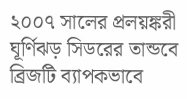২০০৭ সালের প্রলয়ঙ্করী ঘূর্ণিঝড় সিডরের তান্ডবে ব্রিজটি ব্যাপকভাবে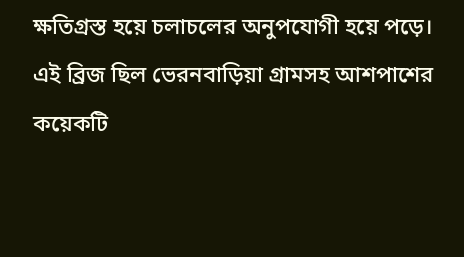ক্ষতিগ্রস্ত হয়ে চলাচলের অনুপযোগী হয়ে পড়ে।
এই ব্রিজ ছিল ভেরনবাড়িয়া গ্রামসহ আশপাশের কয়েকটি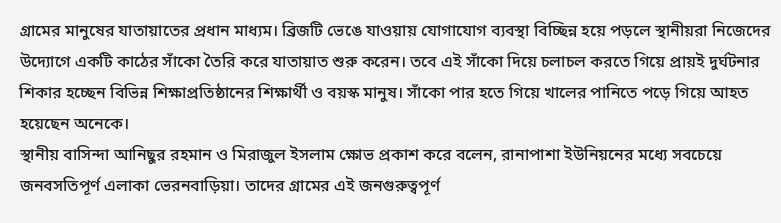গ্রামের মানুষের যাতায়াতের প্রধান মাধ্যম। ব্রিজটি ভেঙে যাওয়ায় যোগাযোগ ব্যবস্থা বিচ্ছিন্ন হয়ে পড়লে স্থানীয়রা নিজেদের উদ্যোগে একটি কাঠের সাঁকো তৈরি করে যাতায়াত শুরু করেন। তবে এই সাঁকো দিয়ে চলাচল করতে গিয়ে প্রায়ই দুর্ঘটনার শিকার হচ্ছেন বিভিন্ন শিক্ষাপ্রতিষ্ঠানের শিক্ষার্থী ও বয়স্ক মানুষ। সাঁকো পার হতে গিয়ে খালের পানিতে পড়ে গিয়ে আহত হয়েছেন অনেকে।
স্থানীয় বাসিন্দা আনিছুর রহমান ও মিরাজুল ইসলাম ক্ষোভ প্রকাশ করে বলেন, রানাপাশা ইউনিয়নের মধ্যে সবচেয়ে জনবসতিপূর্ণ এলাকা ভেরনবাড়িয়া। তাদের গ্রামের এই জনগুরুত্বপূর্ণ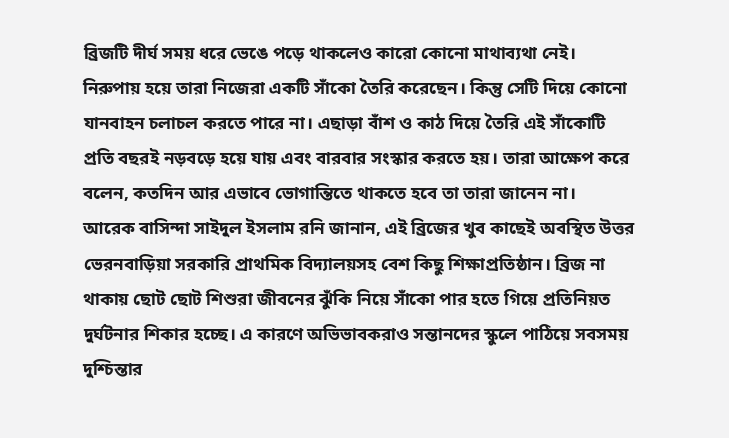ব্রিজটি দীর্ঘ সময় ধরে ভেঙে পড়ে থাকলেও কারো কোনো মাথাব্যথা নেই। নিরুপায় হয়ে তারা নিজেরা একটি সাঁকো তৈরি করেছেন। কিন্তু সেটি দিয়ে কোনো যানবাহন চলাচল করতে পারে না। এছাড়া বাঁশ ও কাঠ দিয়ে তৈরি এই সাঁকোটি প্রতি বছরই নড়বড়ে হয়ে যায় এবং বারবার সংস্কার করতে হয়। তারা আক্ষেপ করে বলেন, কতদিন আর এভাবে ভোগান্তিতে থাকতে হবে তা তারা জানেন না।
আরেক বাসিন্দা সাইদুল ইসলাম রনি জানান, এই ব্রিজের খুব কাছেই অবস্থিত উত্তর ভেরনবাড়িয়া সরকারি প্রাথমিক বিদ্যালয়সহ বেশ কিছু শিক্ষাপ্রতিষ্ঠান। ব্রিজ না থাকায় ছোট ছোট শিশুরা জীবনের ঝুঁকি নিয়ে সাঁকো পার হতে গিয়ে প্রতিনিয়ত দুর্ঘটনার শিকার হচ্ছে। এ কারণে অভিভাবকরাও সন্তানদের স্কুলে পাঠিয়ে সবসময় দুশ্চিন্তার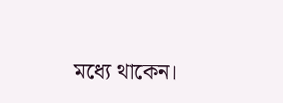মধ্যে থাকেন।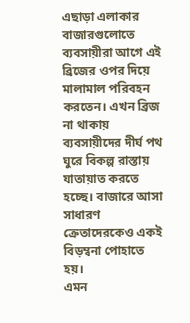এছাড়া এলাকার বাজারগুলোতে ব্যবসায়ীরা আগে এই ব্রিজের ওপর দিয়ে মালামাল পরিবহন করতেন। এখন ব্রিজ না থাকায় ব্যবসায়ীদের দীর্ঘ পথ ঘুরে বিকল্প রাস্তায় যাতায়াত করতে হচ্ছে। বাজারে আসা সাধারণ ক্রেতাদেরকেও একই বিড়ম্বনা পোহাতে হয়।
এমন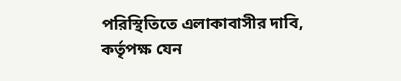পরিস্থিতিতে এলাকাবাসীর দাবি, কর্তৃপক্ষ যেন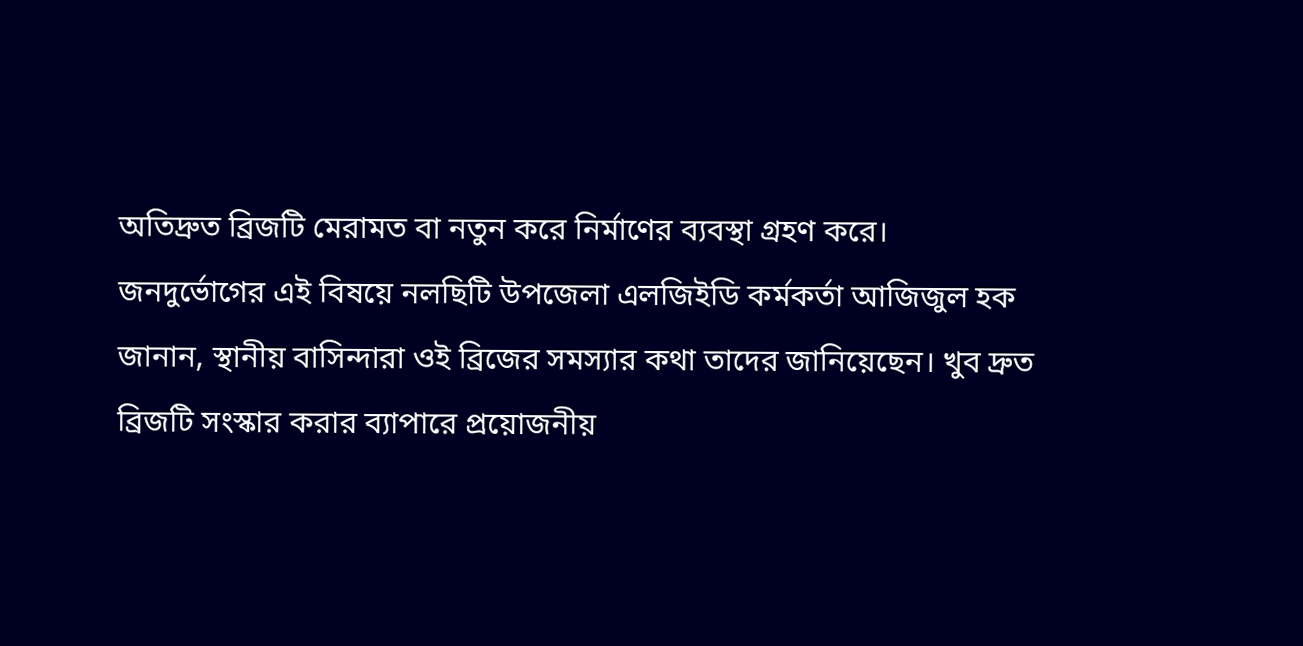অতিদ্রুত ব্রিজটি মেরামত বা নতুন করে নির্মাণের ব্যবস্থা গ্রহণ করে।
জনদুর্ভোগের এই বিষয়ে নলছিটি উপজেলা এলজিইডি কর্মকর্তা আজিজুল হক জানান, স্থানীয় বাসিন্দারা ওই ব্রিজের সমস্যার কথা তাদের জানিয়েছেন। খুব দ্রুত ব্রিজটি সংস্কার করার ব্যাপারে প্রয়োজনীয়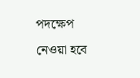পদক্ষেপ নেওয়া হবে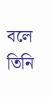বলে তিনি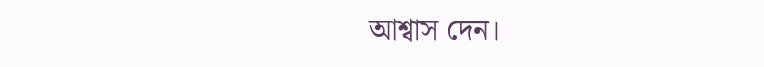আশ্বাস দেন।